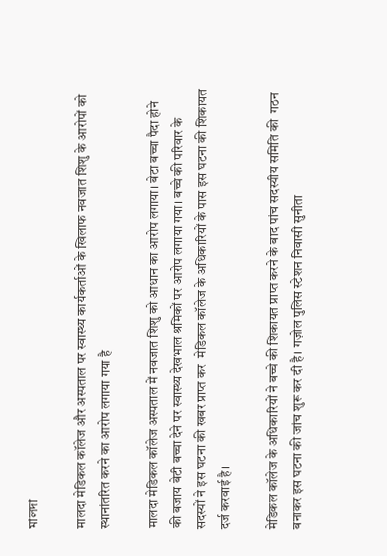মালদা

मालदा मेडिकल कॉलेज और अस्पताल पर स्वास्थ्य कार्यकर्ताओं के खिलाफ नवजात शिशु के आरोपों को स्थानांतरित करने का आरोप लगाया गया है

मालदा मेडिकल कॉलेज अस्पताल में नवजात शिशु को आधान का आरोप लगाया। बेटा बच्चा पैदा होने की बजाय बेटी बच्चा देने पर स्वास्थ्य देखभाल श्रमिकों पर आरोप लगाया गया। बच्चे की परिवार के सदस्यों ने इस घटना की खबर प्राप्त कर  मेडिकल कॉलेज के अधिकारियों के पास इस घटना की शिकायत दर्ज करवाई है।

मेडिकल कॉलेज के अधिकारियों ने बच्चे की शिकायत प्राप्त करने के बाद पांच सदस्यीय समिति की  गठन बनाकर इस घटना की जांच शुरू कर दी है। गज़ोल पुलिस स्टेशन निवासी सुनीता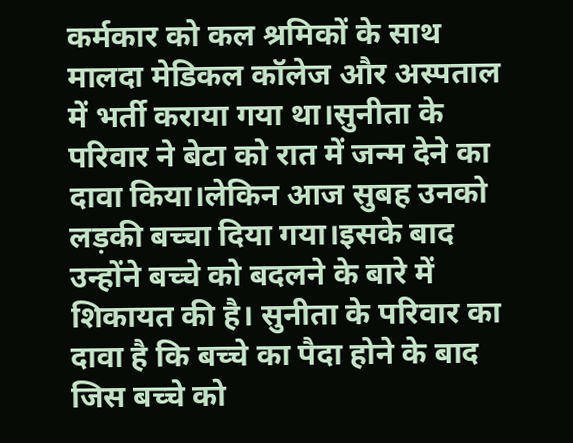कर्मकार को कल श्रमिकों के साथ मालदा मेडिकल कॉलेज और अस्पताल में भर्ती कराया गया था।सुनीता के परिवार ने बेटा को रात में जन्म देने का दावा किया।लेकिन आज सुबह उनको लड़की बच्चा दिया गया।इसके बाद उन्होंने बच्चे को बदलने के बारे में शिकायत की है। सुनीता के परिवार का दावा है कि बच्चे का पैदा होने के बाद जिस बच्चे को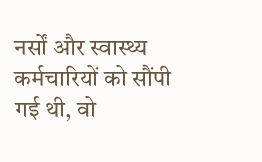नर्सों और स्वास्थ्य कर्मचारियों को सौंपी गई थी, वो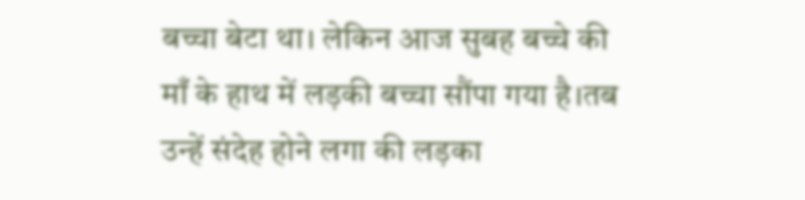बच्चा बेटा था। लेकिन आज सुबह बच्चे की माँ के हाथ में लड़की बच्चा सौंपा गया है।तब उन्हें संदेह होने लगा की लड़का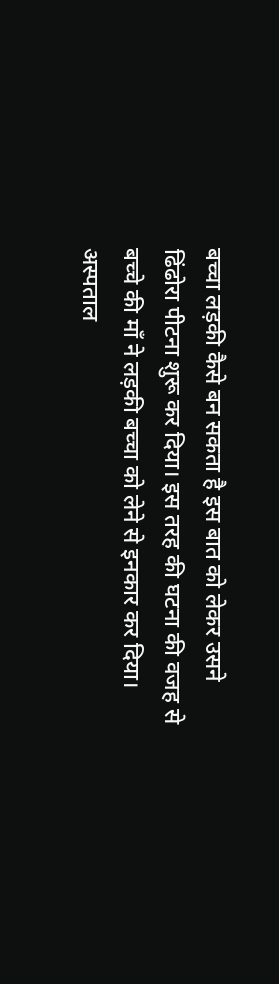बच्चा लड़की कैसे बन सकता है इस बात को लेकर उसने ढिंढोरा पीटना शुरू कर दिया। इस तरह की घटना की वजह से बच्चे की माँ ने लड़की बच्चा को लेने से इनकार कर दिया। अस्पताल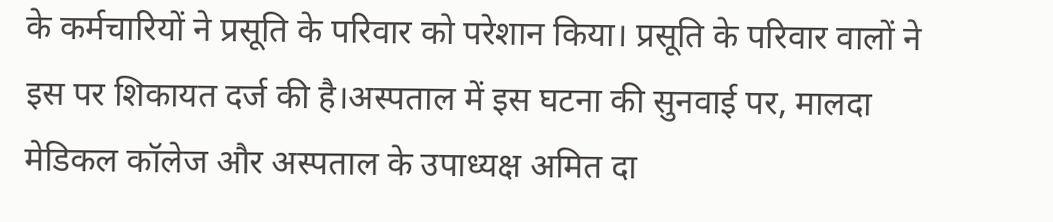के कर्मचारियों ने प्रसूति के परिवार को परेशान किया। प्रसूति के परिवार वालों ने इस पर शिकायत दर्ज की है।अस्पताल में इस घटना की सुनवाई पर, मालदा मेडिकल कॉलेज और अस्पताल के उपाध्यक्ष अमित दा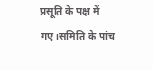प्रसूति के पक्ष में गए।समिति के पांच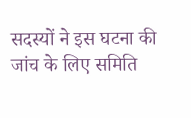सदस्यों ने इस घटना की जांच के लिए समिति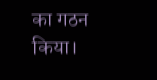का गठन किया।